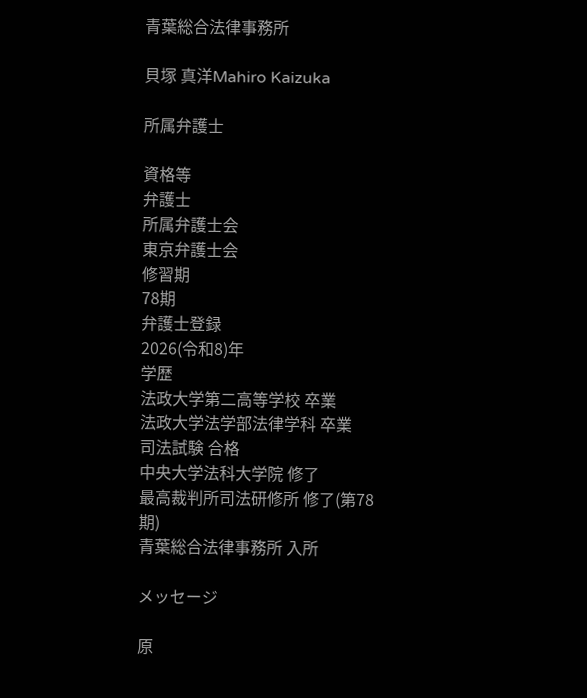青葉総合法律事務所

貝塚 真洋Mahiro Kaizuka

所属弁護士

資格等
弁護士
所属弁護士会
東京弁護士会
修習期
78期
弁護士登録
2026(令和8)年
学歴
法政大学第二高等学校 卒業
法政大学法学部法律学科 卒業
司法試験 合格
中央大学法科大学院 修了
最高裁判所司法研修所 修了(第78期)
青葉総合法律事務所 入所

メッセージ

原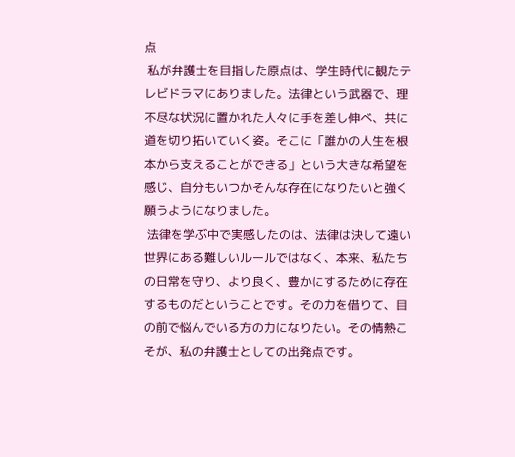点
 私が弁護士を目指した原点は、学生時代に観たテレビドラマにありました。法律という武器で、理不尽な状況に置かれた人々に手を差し伸べ、共に道を切り拓いていく姿。そこに「誰かの人生を根本から支えることができる」という大きな希望を感じ、自分もいつかそんな存在になりたいと強く願うようになりました。
 法律を学ぶ中で実感したのは、法律は決して遠い世界にある難しいルールではなく、本来、私たちの日常を守り、より良く、豊かにするために存在するものだということです。その力を借りて、目の前で悩んでいる方の力になりたい。その情熱こそが、私の弁護士としての出発点です。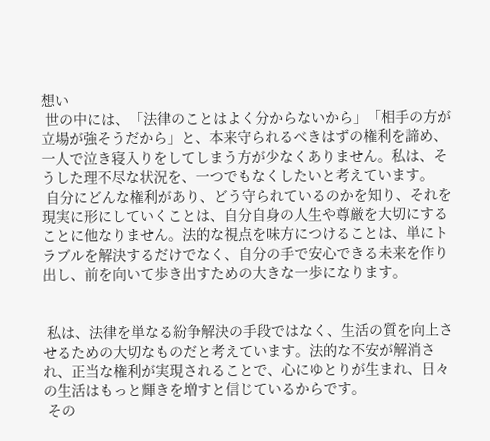想い
 世の中には、「法律のことはよく分からないから」「相手の方が立場が強そうだから」と、本来守られるべきはずの権利を諦め、一人で泣き寝入りをしてしまう方が少なくありません。私は、そうした理不尽な状況を、一つでもなくしたいと考えています。
 自分にどんな権利があり、どう守られているのかを知り、それを現実に形にしていくことは、自分自身の人生や尊厳を大切にすることに他なりません。法的な視点を味方につけることは、単にトラブルを解決するだけでなく、自分の手で安心できる未来を作り出し、前を向いて歩き出すための大きな一歩になります。


 私は、法律を単なる紛争解決の手段ではなく、生活の質を向上させるための大切なものだと考えています。法的な不安が解消され、正当な権利が実現されることで、心にゆとりが生まれ、日々の生活はもっと輝きを増すと信じているからです。
 その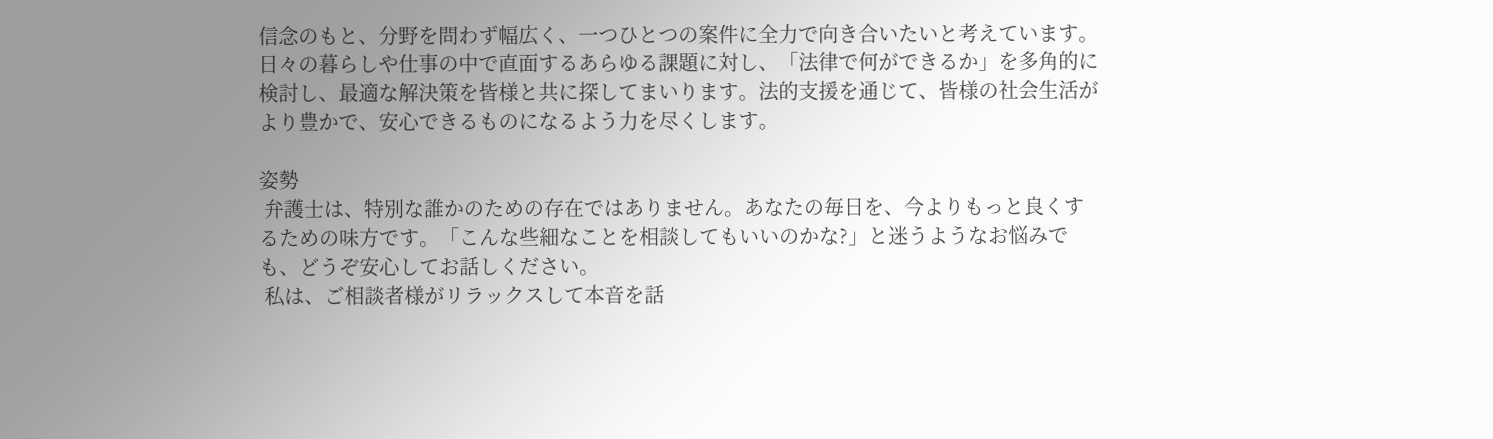信念のもと、分野を問わず幅広く、一つひとつの案件に全力で向き合いたいと考えています。日々の暮らしや仕事の中で直面するあらゆる課題に対し、「法律で何ができるか」を多角的に検討し、最適な解決策を皆様と共に探してまいります。法的支援を通じて、皆様の社会生活がより豊かで、安心できるものになるよう力を尽くします。

姿勢
 弁護士は、特別な誰かのための存在ではありません。あなたの毎日を、今よりもっと良くするための味方です。「こんな些細なことを相談してもいいのかな?」と迷うようなお悩みでも、どうぞ安心してお話しください。
 私は、ご相談者様がリラックスして本音を話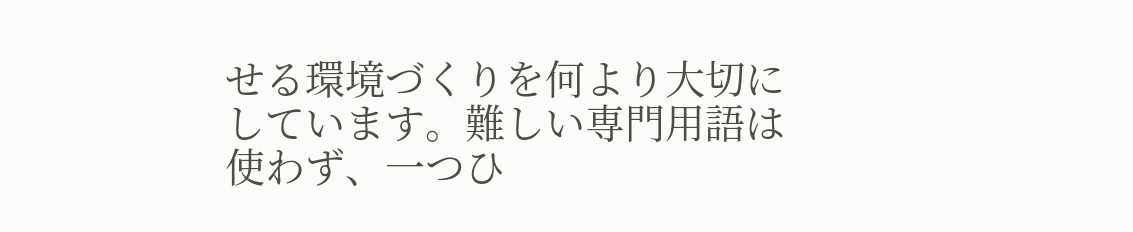せる環境づくりを何より大切にしています。難しい専門用語は使わず、一つひ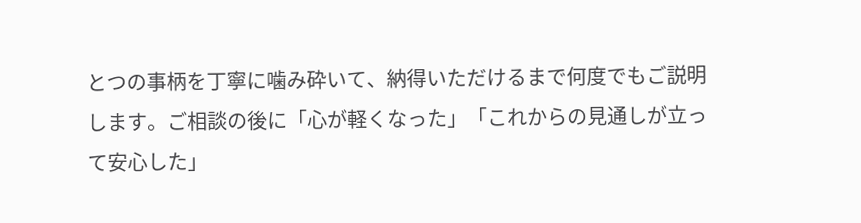とつの事柄を丁寧に噛み砕いて、納得いただけるまで何度でもご説明します。ご相談の後に「心が軽くなった」「これからの見通しが立って安心した」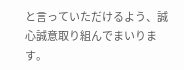と言っていただけるよう、誠心誠意取り組んでまいります。